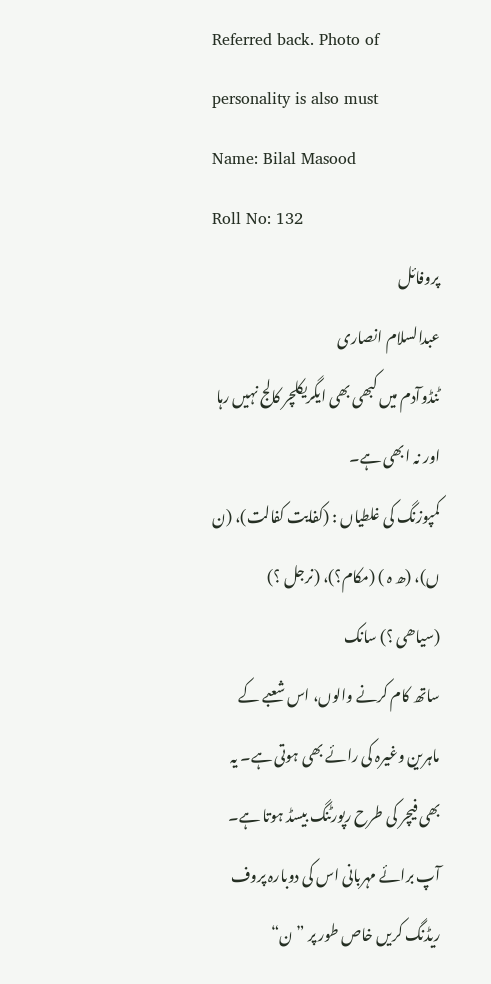Referred back. Photo of personality is also must
Name: Bilal Masood
Roll No: 132
پروفائل
عبدالسلام انصاری
ٹنڈوآدم میں کبھی بھی ایگریکلچر کالج نہیں رہا اور نہ ابھی ہے۔
کمپوزنگ کی غلطیاں : (کفایت کفالت)، (ن ں)، (ھ ہ ) (مکام؟)، (نرجل ؟)
(سیاھی ؟) سانک
ساتھ کام کرنے والوں، اس شعبے کے ماہرین وغیرہ کی رائے بھی ہوتی ہے۔ یہ بھی فیچر کی طرح رپورٹنگ بیسڈ ہوتا ہے۔
آپ برائے مہربانی اس کی دوبارہ پروف ریڈنگ کریں خاص طور پر ”ن“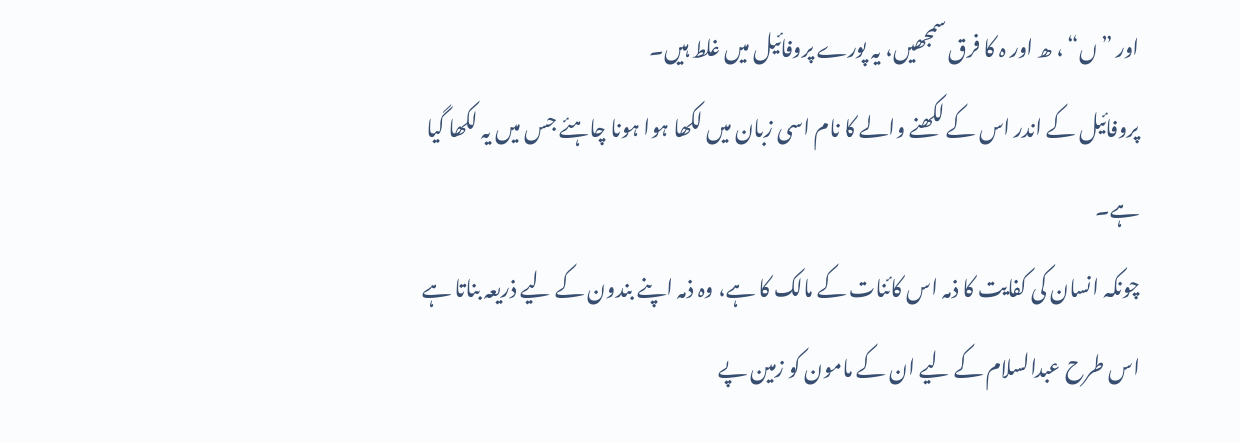اور ”ں“ ، ھ اور ہ کا فرق سمجھیں، یہ پورے پروفائیل میں غلط ہیں۔
پروفائیل کے اندر اس کے لکھنے والے کا نام اسی زبان میں لکھا ہوا ہونا چاہئے جس میں یہ لکھا گیا ہے۔
چونکہ انسان کی کفایت کا ذمہ اس کائنات کے مالک کا ہے، وہ ذمہ اپنے بندون کے لیے ذریعہ بناتا ہے اس طرح عبدالسلام کے لیے ان کے مامون کو زمین پے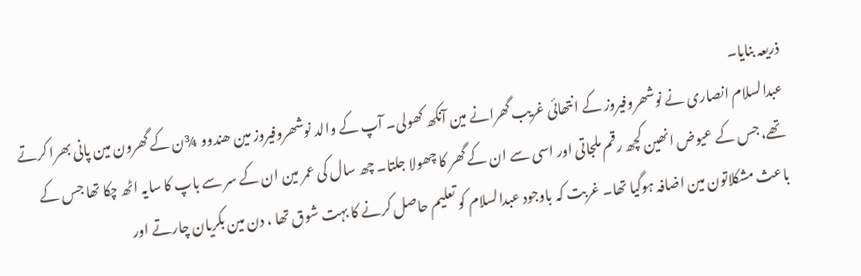ذریعہ بنایا۔
عبدالسلام انصاری نے نوشھروفیروز کے انتھائی غریب گھرانے مین آنکھ کھولی۔ آپ کے والد نوشھروفیروز مین ھندوو ¾ن کے گھرون مین پانی بھرا کرتے تھے، جس کے عیوض انھین کچھ رقم ملجاتی اور اسی سے ان کے گھر کا چھولا جلتا۔ چھ سال کی عمر مین ان کے سر سے باپ کا سایہ اٹھ چکا تھا جس کے باعث مشکلاتون مین اضافہ ہوگیا تھا۔ غربت کہ باوجود عبدالسلام کو تعلیم حاصل کرنے کا بہت شوق تھا ، دن مین بکریان چارتے اور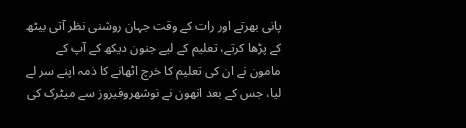پانی بھرتے اور رات کے وقت جہان روشنی نظر آتی بیٹھ کے پڑھا کرتے، تعلیم کے لیے جنون دیکھ کے آپ کے مامون نے ان کی تعلیم کا خرچ اٹھانے کا ذمہ اپنے سر لے لیا، جس کے بعد انھون نے نوشھروفیروز سے میٹرک کی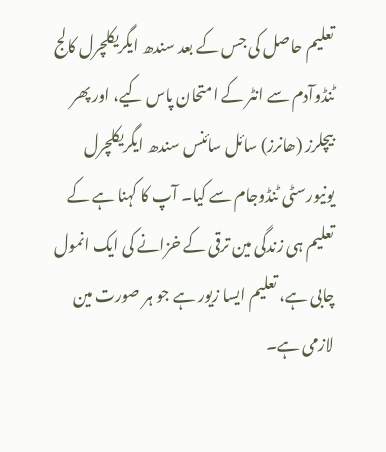تعلیم حاصل کی جس کے بعد سندھ ایگریکلچرل کالج ٹنڈوآدم سے انٹر کے امتحان پاس کیے، اور پھر بیچلرز (ھانرز) سائل سائنس سندھ ایگریکلچرل یونیورسٹی ٹنڈوجام سے کیا۔ آپ کا کہنا ہے کے تعلیم ہی زندگی مین ترقی کے خزانے کی ایک انمول چابی ہے، تعلیم ایسا زیور ہے جو ہر صورت مین لازمی ہے۔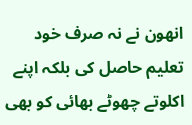انھون نے نہ صرف خود تعلیم حاصل کی بلکہ اپنے اکلوتے چھوٹے بھائی کو بھی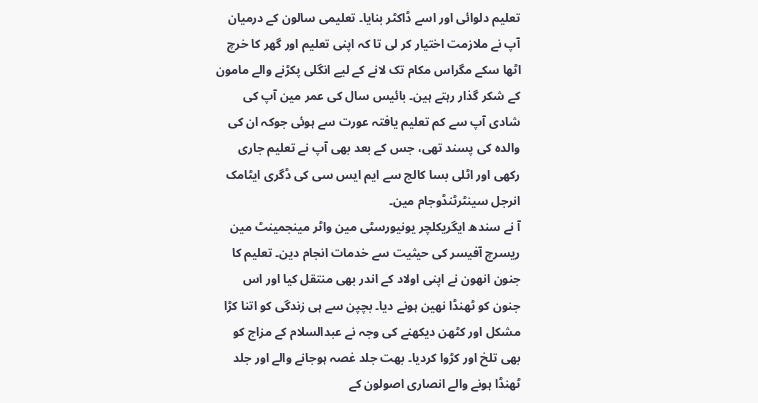تعلیم دلوائی اور اسے ڈاکٹر بنایا۔ تعلیمی سالون کے درمیان آپ نے ملازمت اختیار کر لی تا کہ اپنی تعلیم اور گھر کا خرچ اٹھا سکے مگراس مکام تک لانے کے لیے انگلی پکڑنے والے مامون کے شکر گذار رہتے ہین۔ بائیس سال کی عمر مین آپ کی شادی آپ سے کم تعلیم یافتہ عورت سے ہوئی جوکہ ان کی والدہ کی پسند تھی، جس کے بعد بھی آپ نے تعلیم جاری رکھی اور اٹلی بسا کالج سے ایم ایس سی کی ڈگری ایٹامک انرجل سینٹرٹنڈوجام مین۔
آ نے سندھ ایگریکلچر یونیورسٹی مین واٹر مینجمینٹ مین ریسرچ آفیسر کی حیثیت سے خدمات انجام دین۔ تعلیم کا جنون انھون نے اپنی اولاد کے اندر بھی منتقل کیا اور اس جنون کو ٹھنڈا نھین ہونے دیا۔ بچپن سے ہی زندگی کو اتنا کڑا مشکل اور کٹھن دیکھنے کی وجہ نے عبدالسلام کے مزاج کو بھی تلخ اور کڑوا کردیا۔ بھت جلد غصہ ہوجانے والے اور جلد ٹھنڈا ہونے والے انصاری اصولون کے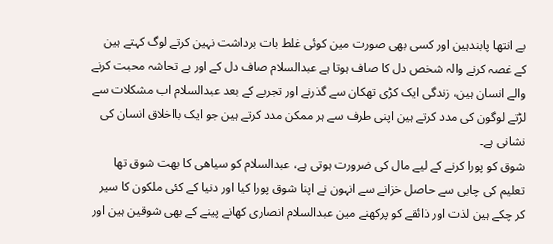بے انتھا پابندہین اور کسی بھی صورت مین کوئی غلط بات برداشت نہین کرتے لوگ کہتے ہین کے غصہ کرنے والہ شخص دل کا صاف ہوتا ہے عبدالسلام صاف دل کے اور بے تحاشہ محبت کرنے والے انسان ہین، زندگی ایک کڑی تھکان سے گذرنے اور تجربے کے بعد عبدالسلام اب مشکلات سے لڑتے لوگون کی مدد کرتے ہین اپنی طرف سے ہر ممکن مدد کرتے ہین جو ایک بااخلاق انسان کی نشانی ہے۔
شوق کو پورا کرنے کے لیے مال کی ضرورت ہوتی ہے، عبدالسلام کو سیاھی کا بھت شوق تھا تعلیم کی چابی سے حاصل خزانے سے انہون نے اپنا شوق پورا کیا اور دنیا کے کئی ملکون کا سیر کر چکے ہین لذت اور ذائقے کو پرکھنے مین عبدالسلام انصاری کھانے پینے کے بھی شوقین ہین اور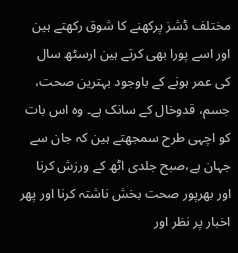مختلف ڈشز پرکھنے کا شوق رکھتے ہین اور اسے پورا بھی کرتے ہین ارسٹھ سال کی عمر ہونے کے باوجود بہترین صحت، جسم، قدوخال کے سانک ہے۔ وہ اس بات کو اچہی طرح سمجھتے ہین کہ جان سے جہان ہے،صبح جلدی اٹھ کے ورزش کرنا اور بھرپور صحت بخش ناشتہ کرنا اور پھر اخبار پر نظر اور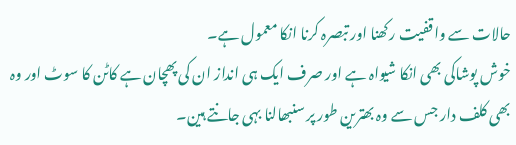حالات سے واقفیت رکھنا اور تبصرہ کرنا انکا معمول ہے۔
خوش پوشاکی بھی انکا شیواہ ہے اور صرف ایک ہی انداز ان کی پھچان ہے کاٹن کا سوٹ اور وہ بھی کلف دار جس سے وہ بھترین طور پر سنبھالنا بہی جانتے ہین۔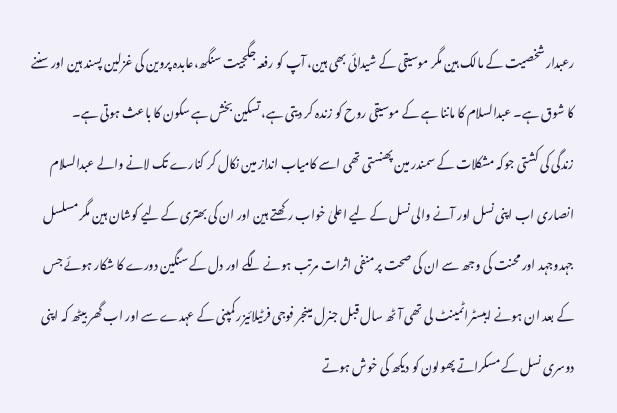رعبدار شخصیت کے مالک ہین مگر موسیقی کے شیدائی بھی ہین، آپ کو رفعہ جگجیت سنگھ،عابدہ پروین کی غزلین پسند ہین اور سننے کا شوق ہے۔ عبدالسلام کا ماننا ہے کے موسیقی روح کو زندہ کر دیتی ہے، تسکین بخش ہے سکون کا باعث ہوتی ہے۔
زندگی کی کشتی جوکہ مشکلات کے سمندر مین پھنستی تھی اسے کامیاب انداز مین نکال کر کنارے تک لانے والے عبدالسلام انصاری اب اپنی نسل اور آنے والی نسل کے لیے اعلیٰ خواب رکھتے ہین اور ان کی بھتری کے لیے کوشان ہین مگر مسلسل جہدوجہد اور محنت کی وجھ سے ان کی صحت پر منفی اثرات مرتب ہونے لگے اور دل کے سنگین دورے کا شکار ہوئے جس کے بعد ان ہونے ایبسٹراٹمینٹ لی تھی آٹھ سال قبل جنرل مینجر فوجی فرٹیلائیزر کمپنی کے عہدے سے اور اب گھر بیٹھ کہ اپنی دوسری نسل کے مسکراتے پھولون کو دیکھ کی خوش ہوتے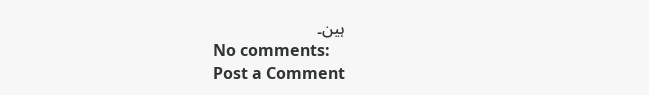ہین۔
No comments:
Post a Comment